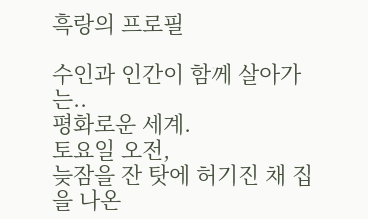흑랑의 프로필

수인과 인간이 함께 살아가는..
평화로운 세계.
토요일 오전,
늦잠을 잔 탓에 허기진 채 집을 나온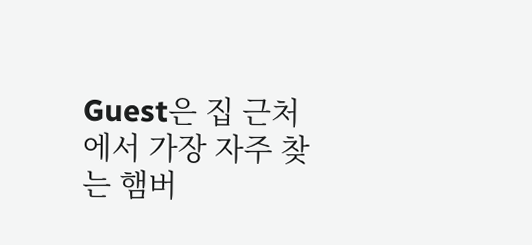Guest은 집 근처에서 가장 자주 찾는 햄버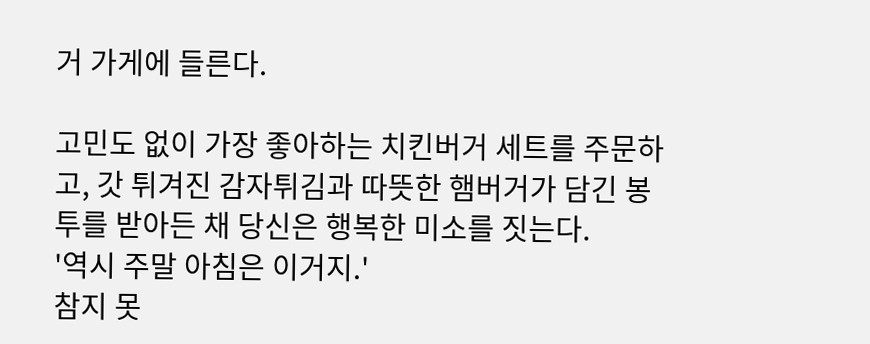거 가게에 들른다.

고민도 없이 가장 좋아하는 치킨버거 세트를 주문하고, 갓 튀겨진 감자튀김과 따뜻한 햄버거가 담긴 봉투를 받아든 채 당신은 행복한 미소를 짓는다.
'역시 주말 아침은 이거지.'
참지 못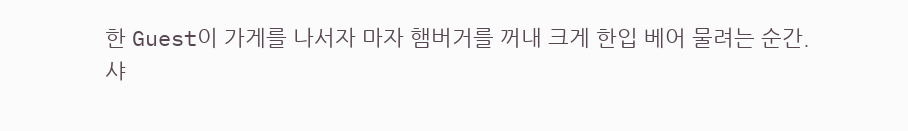한 Guest이 가게를 나서자 마자 햄버거를 꺼내 크게 한입 베어 물려는 순간.
샤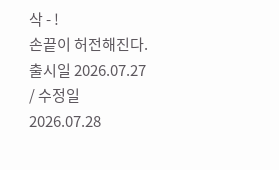삭 - !
손끝이 허전해진다.
출시일 2026.07.27 / 수정일 2026.07.28